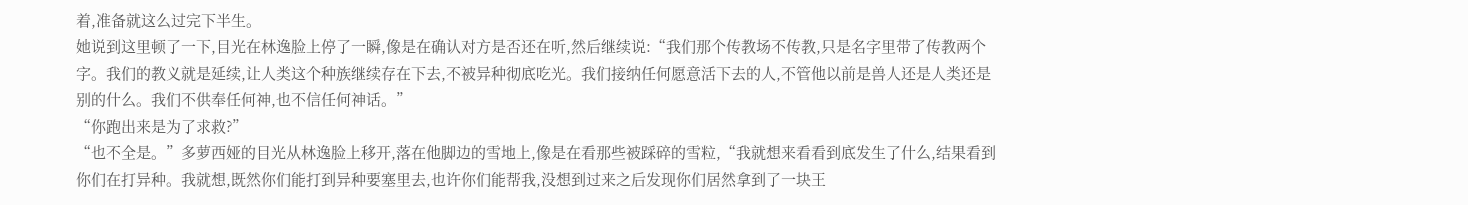着,准备就这么过完下半生。
她说到这里顿了一下,目光在林逸脸上停了一瞬,像是在确认对方是否还在听,然后继续说:“我们那个传教场不传教,只是名字里带了传教两个字。我们的教义就是延续,让人类这个种族继续存在下去,不被异种彻底吃光。我们接纳任何愿意活下去的人,不管他以前是兽人还是人类还是别的什么。我们不供奉任何神,也不信任何神话。”
“你跑出来是为了求救?”
“也不全是。”多萝西娅的目光从林逸脸上移开,落在他脚边的雪地上,像是在看那些被踩碎的雪粒,“我就想来看看到底发生了什么,结果看到你们在打异种。我就想,既然你们能打到异种要塞里去,也许你们能帮我,没想到过来之后发现你们居然拿到了一块王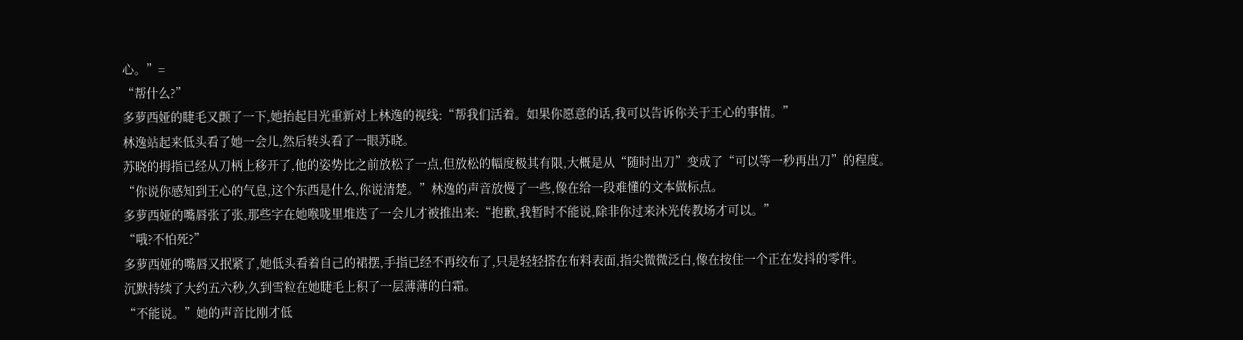心。”=
“帮什么?”
多萝西娅的睫毛又颤了一下,她抬起目光重新对上林逸的视线:“帮我们活着。如果你愿意的话,我可以告诉你关于王心的事情。”
林逸站起来低头看了她一会儿,然后转头看了一眼苏晓。
苏晓的拇指已经从刀柄上移开了,他的姿势比之前放松了一点,但放松的幅度极其有限,大概是从“随时出刀”变成了“可以等一秒再出刀”的程度。
“你说你感知到王心的气息,这个东西是什么,你说清楚。”林逸的声音放慢了一些,像在给一段难懂的文本做标点。
多萝西娅的嘴唇张了张,那些字在她喉咙里堆迭了一会儿才被推出来:“抱歉,我暂时不能说,除非你过来沐光传教场才可以。”
“哦?不怕死?”
多萝西娅的嘴唇又抿紧了,她低头看着自己的裙摆,手指已经不再绞布了,只是轻轻搭在布料表面,指尖微微泛白,像在按住一个正在发抖的零件。
沉默持续了大约五六秒,久到雪粒在她睫毛上积了一层薄薄的白霜。
“不能说。”她的声音比刚才低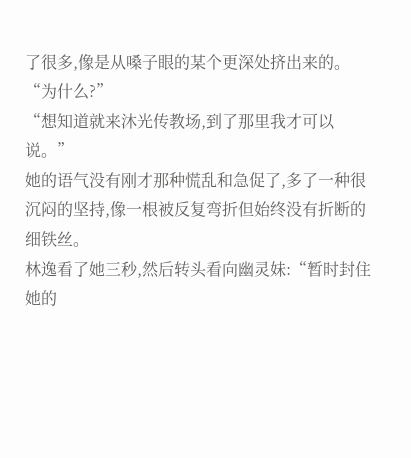了很多,像是从嗓子眼的某个更深处挤出来的。
“为什么?”
“想知道就来沐光传教场,到了那里我才可以说。”
她的语气没有刚才那种慌乱和急促了,多了一种很沉闷的坚持,像一根被反复弯折但始终没有折断的细铁丝。
林逸看了她三秒,然后转头看向幽灵妹:“暂时封住她的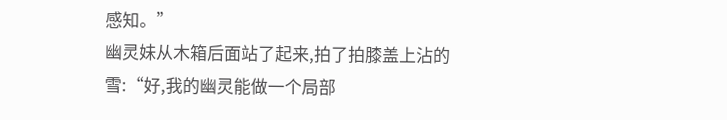感知。”
幽灵妹从木箱后面站了起来,拍了拍膝盖上沾的雪:“好,我的幽灵能做一个局部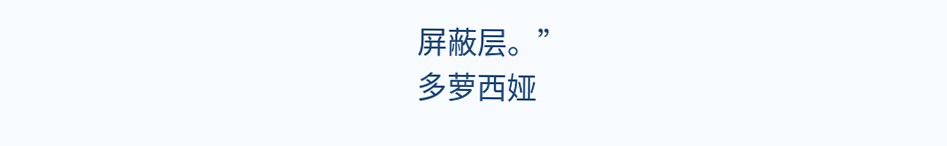屏蔽层。”
多萝西娅